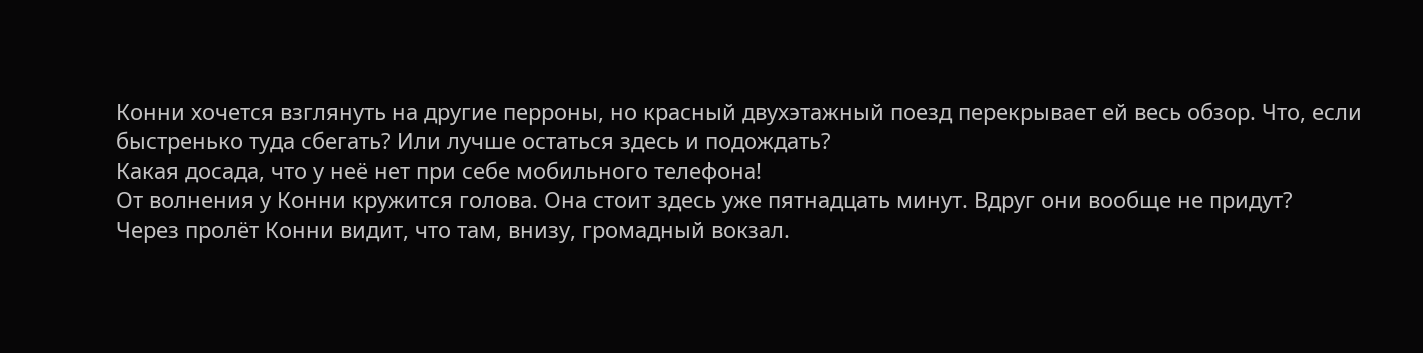Конни хочется взглянуть на другие перроны, но красный двухэтажный поезд перекрывает ей весь обзор. Что, если быстренько туда сбегать? Или лучше остаться здесь и подождать?
Какая досада, что у неё нет при себе мобильного телефона!
От волнения у Конни кружится голова. Она стоит здесь уже пятнадцать минут. Вдруг они вообще не придут?
Через пролёт Конни видит, что там, внизу, громадный вокзал.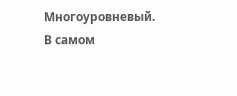Многоуровневый. В самом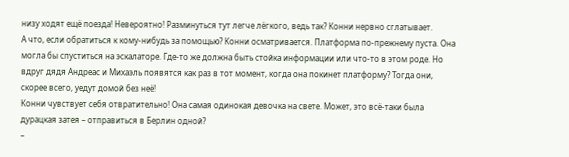низу ходят ещё поезда! Невероятно! Разминуться тут легче лёгкого, ведь так? Конни нервно сглатывает.
А что, если обратиться к кому-нибудь за помощью? Конни осматривается. Платформа по-прежнему пуста. Она могла бы спуститься на эскалаторе. Где-то же должна быть стойка информации или что-то в этом роде. Но вдруг дядя Андреас и Михаэль появятся как раз в тот момент, когда она покинет платформу? Тогда они, скорее всего, уедут домой без неё!
Конни чувствует себя отвратительно! Она самая одинокая девочка на свете. Может, это всё-таки была дурацкая затея – отправиться в Берлин одной?
–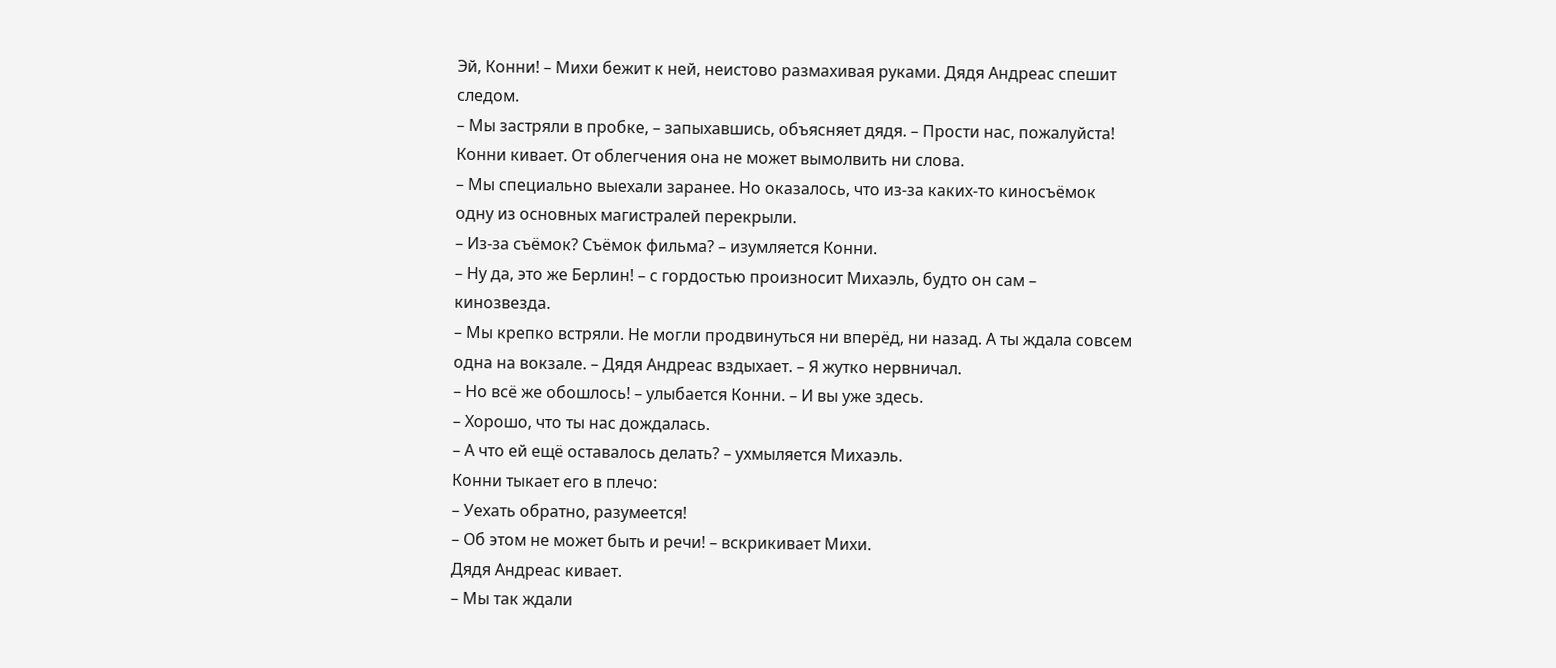Эй, Конни! – Михи бежит к ней, неистово размахивая руками. Дядя Андреас спешит следом.
– Мы застряли в пробке, – запыхавшись, объясняет дядя. – Прости нас, пожалуйста!
Конни кивает. От облегчения она не может вымолвить ни слова.
– Мы специально выехали заранее. Но оказалось, что из-за каких-то киносъёмок одну из основных магистралей перекрыли.
– Из-за съёмок? Съёмок фильма? – изумляется Конни.
– Ну да, это же Берлин! – с гордостью произносит Михаэль, будто он сам – кинозвезда.
– Мы крепко встряли. Не могли продвинуться ни вперёд, ни назад. А ты ждала совсем одна на вокзале. – Дядя Андреас вздыхает. – Я жутко нервничал.
– Но всё же обошлось! – улыбается Конни. – И вы уже здесь.
– Хорошо, что ты нас дождалась.
– А что ей ещё оставалось делать? – ухмыляется Михаэль.
Конни тыкает его в плечо:
– Уехать обратно, разумеется!
– Об этом не может быть и речи! – вскрикивает Михи.
Дядя Андреас кивает.
– Мы так ждали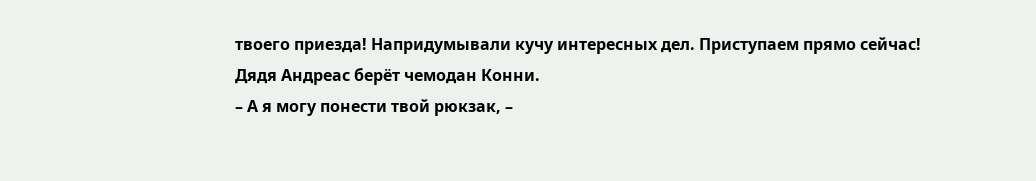твоего приезда! Напридумывали кучу интересных дел. Приступаем прямо сейчас!
Дядя Андреас берёт чемодан Конни.
– А я могу понести твой рюкзак, –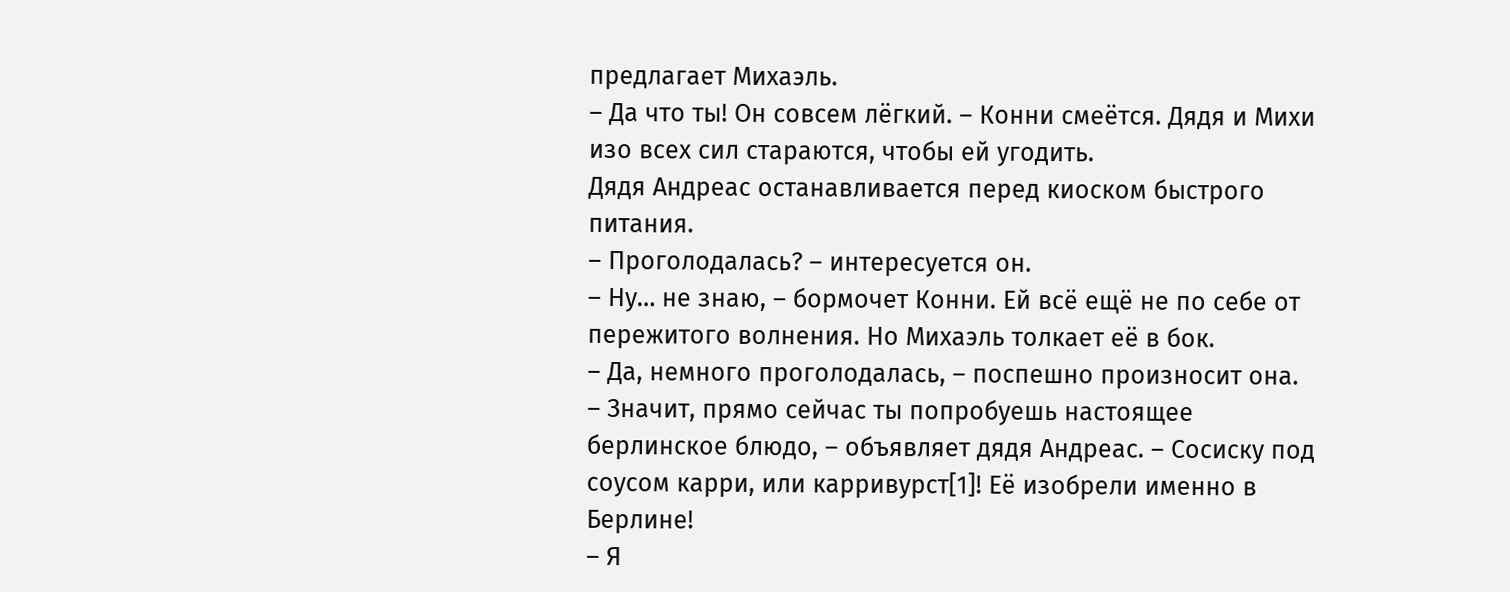предлагает Михаэль.
– Да что ты! Он совсем лёгкий. – Конни смеётся. Дядя и Михи изо всех сил стараются, чтобы ей угодить.
Дядя Андреас останавливается перед киоском быстрого питания.
– Проголодалась? – интересуется он.
– Ну… не знаю, – бормочет Конни. Ей всё ещё не по себе от пережитого волнения. Но Михаэль толкает её в бок.
– Да, немного проголодалась, – поспешно произносит она.
– Значит, прямо сейчас ты попробуешь настоящее берлинское блюдо, – объявляет дядя Андреас. – Сосиску под соусом карри, или карривурст[1]! Её изобрели именно в Берлине!
– Я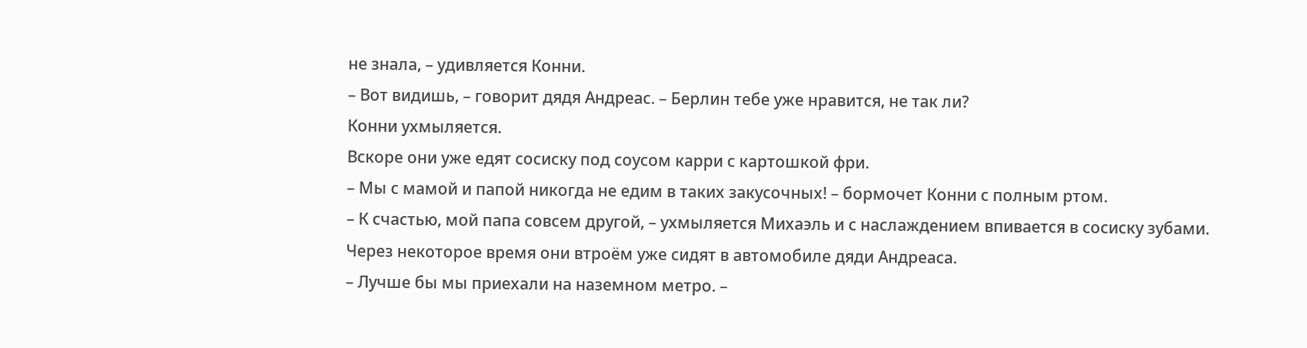не знала, – удивляется Конни.
– Вот видишь, – говорит дядя Андреас. – Берлин тебе уже нравится, не так ли?
Конни ухмыляется.
Вскоре они уже едят сосиску под соусом карри с картошкой фри.
– Мы с мамой и папой никогда не едим в таких закусочных! – бормочет Конни с полным ртом.
– К счастью, мой папа совсем другой, – ухмыляется Михаэль и с наслаждением впивается в сосиску зубами.
Через некоторое время они втроём уже сидят в автомобиле дяди Андреаса.
– Лучше бы мы приехали на наземном метро. –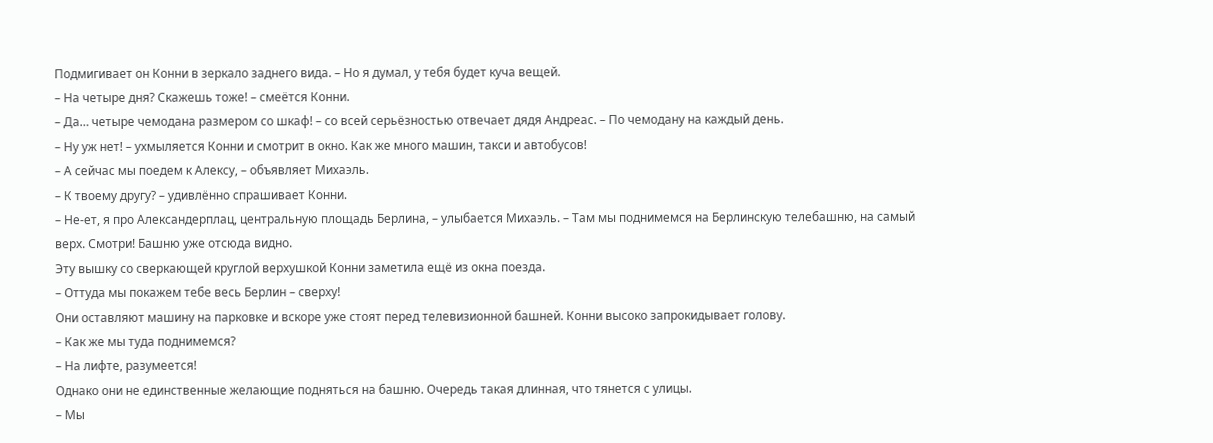Подмигивает он Конни в зеркало заднего вида. – Но я думал, у тебя будет куча вещей.
– На четыре дня? Скажешь тоже! – смеётся Конни.
– Да… четыре чемодана размером со шкаф! – со всей серьёзностью отвечает дядя Андреас. – По чемодану на каждый день.
– Ну уж нет! – ухмыляется Конни и смотрит в окно. Как же много машин, такси и автобусов!
– А сейчас мы поедем к Алексу, – объявляет Михаэль.
– К твоему другу? – удивлённо спрашивает Конни.
– Не-ет, я про Александерплац, центральную площадь Берлина, – улыбается Михаэль. – Там мы поднимемся на Берлинскую телебашню, на самый верх. Смотри! Башню уже отсюда видно.
Эту вышку со сверкающей круглой верхушкой Конни заметила ещё из окна поезда.
– Оттуда мы покажем тебе весь Берлин – сверху!
Они оставляют машину на парковке и вскоре уже стоят перед телевизионной башней. Конни высоко запрокидывает голову.
– Как же мы туда поднимемся?
– На лифте, разумеется!
Однако они не единственные желающие подняться на башню. Очередь такая длинная, что тянется с улицы.
– Мы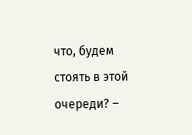что, будем стоять в этой очереди? –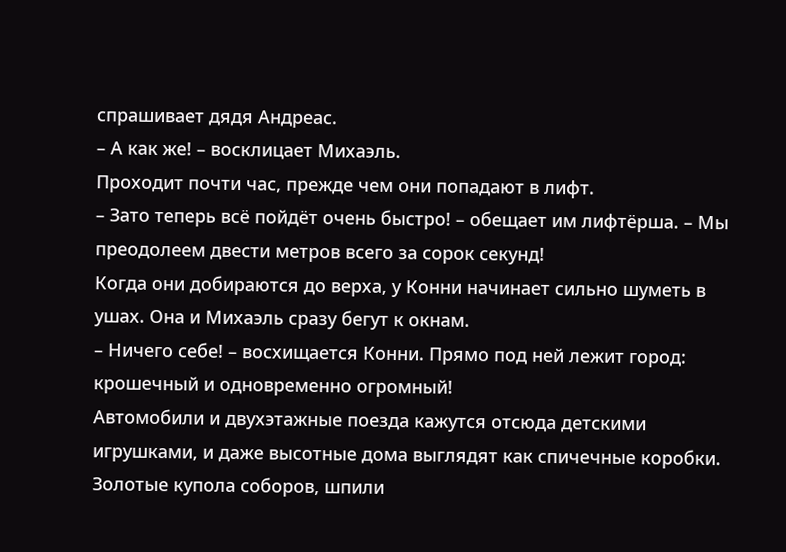спрашивает дядя Андреас.
– А как же! – восклицает Михаэль.
Проходит почти час, прежде чем они попадают в лифт.
– Зато теперь всё пойдёт очень быстро! – обещает им лифтёрша. – Мы преодолеем двести метров всего за сорок секунд!
Когда они добираются до верха, у Конни начинает сильно шуметь в ушах. Она и Михаэль сразу бегут к окнам.
– Ничего себе! – восхищается Конни. Прямо под ней лежит город: крошечный и одновременно огромный!
Автомобили и двухэтажные поезда кажутся отсюда детскими игрушками, и даже высотные дома выглядят как спичечные коробки. Золотые купола соборов, шпили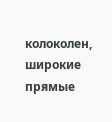колоколен, широкие прямые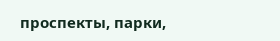проспекты, парки,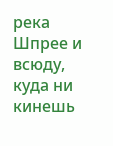река Шпрее и всюду, куда ни кинешь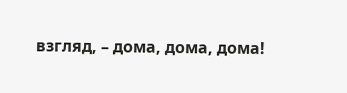взгляд, – дома, дома, дома!